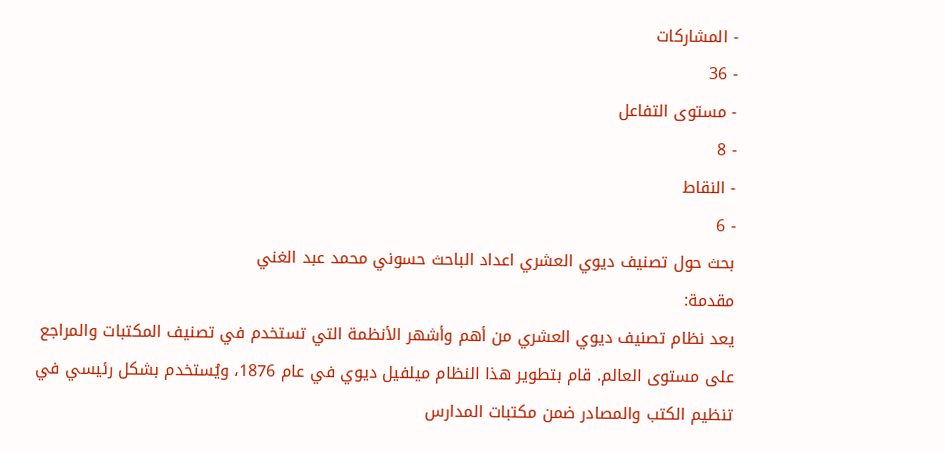- المشاركات
- 36
- مستوى التفاعل
- 8
- النقاط
- 6
بحث حول تصنيف ديوي العشري اعداد الباحث حسوني محمد عبد الغني
مقدمة:
يعد نظام تصنيف ديوي العشري من أهم وأشهر الأنظمة التي تستخدم في تصنيف المكتبات والمراجع على مستوى العالم. قام بتطوير هذا النظام ميلفيل ديوي في عام 1876، ويُستخدم بشكل رئيسي في تنظيم الكتب والمصادر ضمن مكتبات المدارس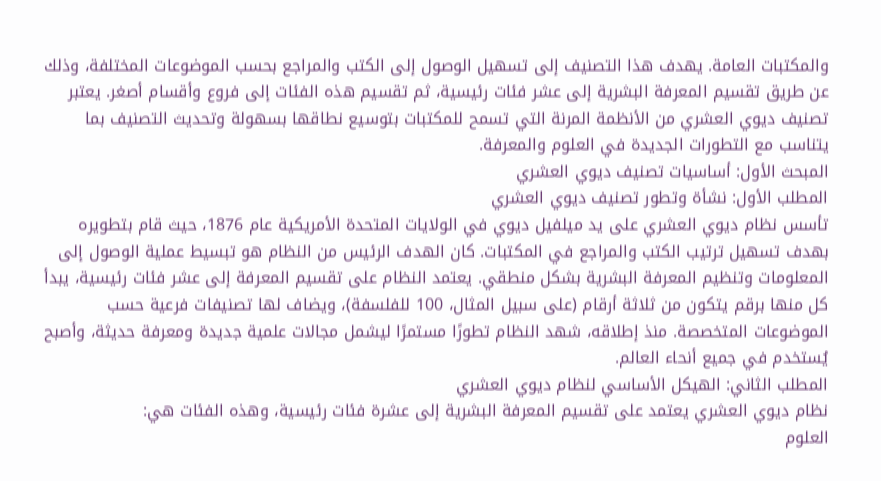والمكتبات العامة. يهدف هذا التصنيف إلى تسهيل الوصول إلى الكتب والمراجع بحسب الموضوعات المختلفة، وذلك عن طريق تقسيم المعرفة البشرية إلى عشر فئات رئيسية، ثم تقسيم هذه الفئات إلى فروع وأقسام أصغر. يعتبر تصنيف ديوي العشري من الأنظمة المرنة التي تسمح للمكتبات بتوسيع نطاقها بسهولة وتحديث التصنيف بما يتناسب مع التطورات الجديدة في العلوم والمعرفة.
المبحث الأول: أساسيات تصنيف ديوي العشري
المطلب الأول: نشأة وتطور تصنيف ديوي العشري
تأسس نظام ديوي العشري على يد ميلفيل ديوي في الولايات المتحدة الأمريكية عام 1876، حيث قام بتطويره بهدف تسهيل ترتيب الكتب والمراجع في المكتبات. كان الهدف الرئيس من النظام هو تبسيط عملية الوصول إلى المعلومات وتنظيم المعرفة البشرية بشكل منطقي. يعتمد النظام على تقسيم المعرفة إلى عشر فئات رئيسية، يبدأ كل منها برقم يتكون من ثلاثة أرقام (على سبيل المثال، 100 للفلسفة)، ويضاف لها تصنيفات فرعية حسب الموضوعات المتخصصة. منذ إطلاقه، شهد النظام تطورًا مستمرًا ليشمل مجالات علمية جديدة ومعرفة حديثة، وأصبح يُستخدم في جميع أنحاء العالم.
المطلب الثاني: الهيكل الأساسي لنظام ديوي العشري
نظام ديوي العشري يعتمد على تقسيم المعرفة البشرية إلى عشرة فئات رئيسية، وهذه الفئات هي:
العلوم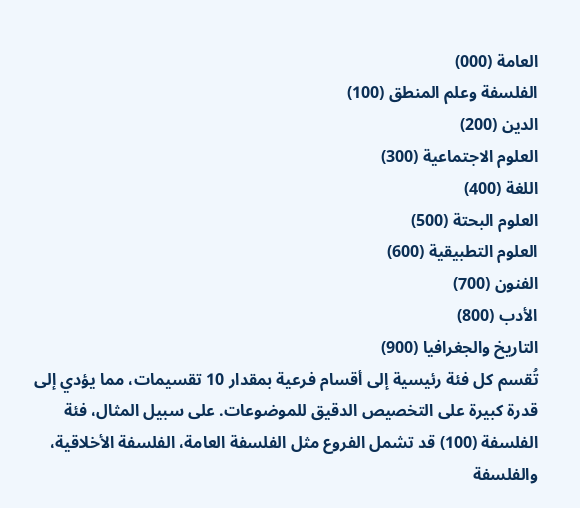العامة (000)
الفلسفة وعلم المنطق (100)
الدين (200)
العلوم الاجتماعية (300)
اللغة (400)
العلوم البحتة (500)
العلوم التطبيقية (600)
الفنون (700)
الأدب (800)
التاريخ والجغرافيا (900)
تُقسم كل فئة رئيسية إلى أقسام فرعية بمقدار 10 تقسيمات، مما يؤدي إلى قدرة كبيرة على التخصيص الدقيق للموضوعات. على سبيل المثال، فئة الفلسفة (100) قد تشمل الفروع مثل الفلسفة العامة، الفلسفة الأخلاقية، والفلسفة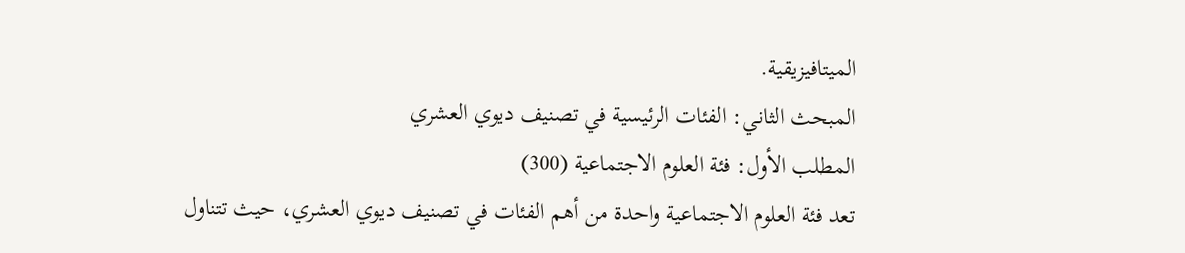الميتافيزيقية.
المبحث الثاني: الفئات الرئيسية في تصنيف ديوي العشري
المطلب الأول: فئة العلوم الاجتماعية (300)
تعد فئة العلوم الاجتماعية واحدة من أهم الفئات في تصنيف ديوي العشري، حيث تتناول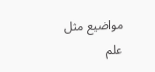مواضيع مثل علم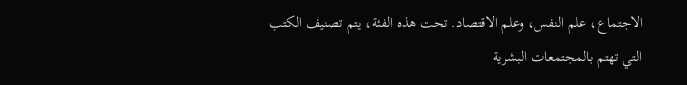الاجتماع، علم النفس، وعلم الاقتصاد. تحت هذه الفئة، يتم تصنيف الكتب التي تهتم بالمجتمعات البشرية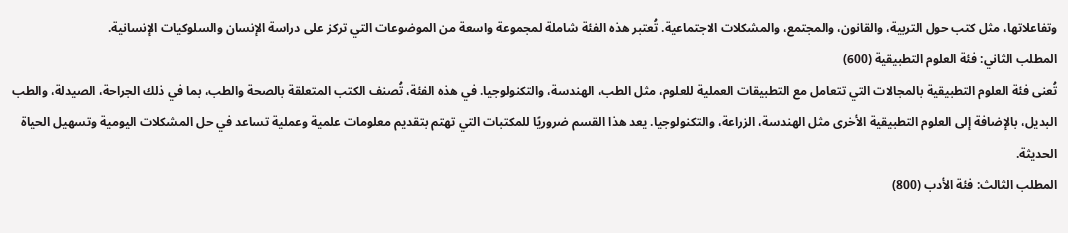وتفاعلاتها، مثل كتب حول التربية، والقانون، والمجتمع، والمشكلات الاجتماعية. تُعتبر هذه الفئة شاملة لمجموعة واسعة من الموضوعات التي تركز على دراسة الإنسان والسلوكيات الإنسانية.
المطلب الثاني: فئة العلوم التطبيقية (600)
تُعنى فئة العلوم التطبيقية بالمجالات التي تتعامل مع التطبيقات العملية للعلوم، مثل الطب، الهندسة، والتكنولوجيا. في هذه الفئة، تُصنف الكتب المتعلقة بالصحة والطب، بما في ذلك الجراحة، الصيدلة، والطب البديل، بالإضافة إلى العلوم التطبيقية الأخرى مثل الهندسة، الزراعة، والتكنولوجيا. يعد هذا القسم ضروريًا للمكتبات التي تهتم بتقديم معلومات علمية وعملية تساعد في حل المشكلات اليومية وتسهيل الحياة الحديثة.
المطلب الثالث: فئة الأدب (800)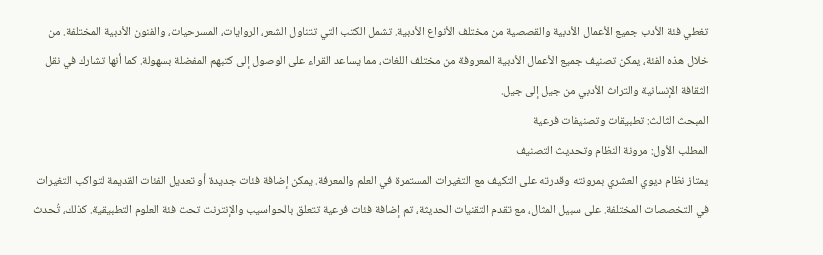تغطي فئة الأدب جميع الأعمال الأدبية والقصصية من مختلف الأنواع الأدبية. تشمل الكتب التي تتناول الشعر، الروايات، المسرحيات، والفنون الأدبية المختلفة. من خلال هذه الفئة، يمكن تصنيف جميع الأعمال الأدبية المعروفة من مختلف اللغات، مما يساعد القراء على الوصول إلى كتبهم المفضلة بسهولة. كما أنها تشارك في نقل الثقافة الإنسانية والتراث الأدبي من جيل إلى جيل.
المبحث الثالث: تطبيقات وتصنيفات فرعية
المطلب الأول: مرونة النظام وتحديث التصنيف
يمتاز نظام ديوي العشري بمرونته وقدرته على التكيف مع التغيرات المستمرة في العلم والمعرفة. يمكن إضافة فئات جديدة أو تعديل الفئات القديمة لتواكب التغيرات في التخصصات المختلفة. على سبيل المثال، مع تقدم التقنيات الحديثة، تم إضافة فئات فرعية تتعلق بالحواسيب والإنترنت تحت فئة العلوم التطبيقية. كذلك، تُحدث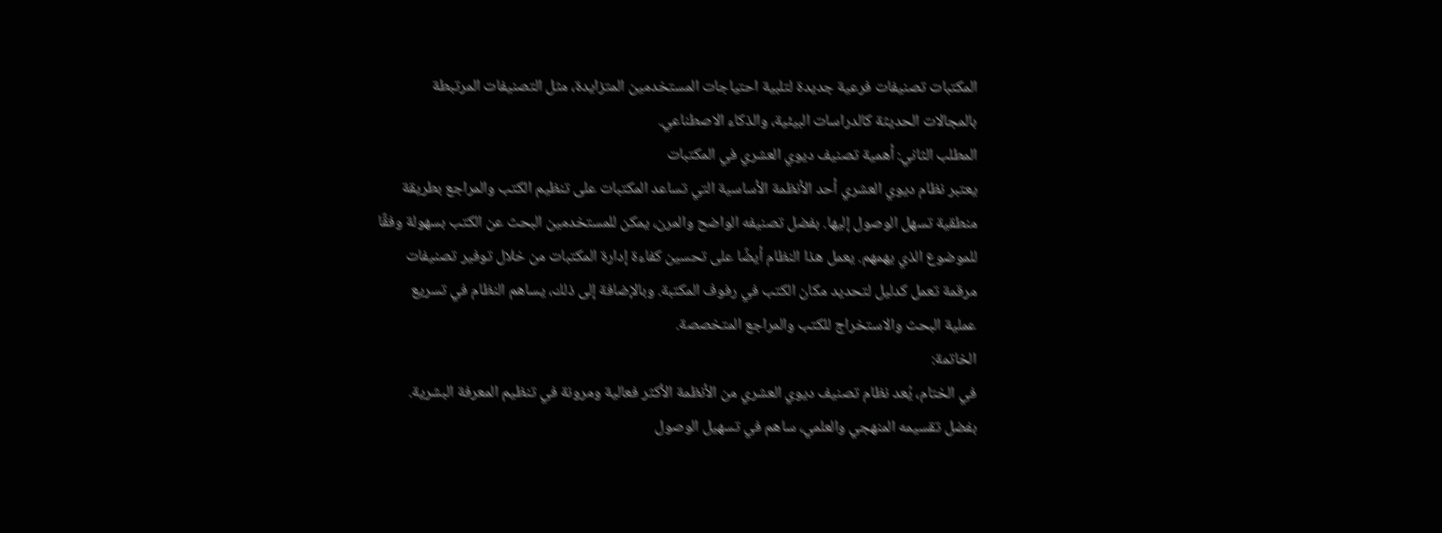المكتبات تصنيفات فرعية جديدة لتلبية احتياجات المستخدمين المتزايدة، مثل التصنيفات المرتبطة بالمجالات الحديثة كالدراسات البيئية، والذكاء الاصطناعي.
المطلب الثاني: أهمية تصنيف ديوي العشري في المكتبات
يعتبر نظام ديوي العشري أحد الأنظمة الأساسية التي تساعد المكتبات على تنظيم الكتب والمراجع بطريقة منطقية تسهل الوصول إليها. بفضل تصنيفه الواضح والمرن، يمكن للمستخدمين البحث عن الكتب بسهولة وفقًا للموضوع الذي يهمهم. يعمل هذا النظام أيضًا على تحسين كفاءة إدارة المكتبات من خلال توفير تصنيفات مرقمة تعمل كدليل لتحديد مكان الكتب في رفوف المكتبة. وبالإضافة إلى ذلك، يساهم النظام في تسريع عملية البحث والاستخراج للكتب والمراجع المتخصصة.
الخاتمة:
في الختام، يُعد نظام تصنيف ديوي العشري من الأنظمة الأكثر فعالية ومرونة في تنظيم المعرفة البشرية. بفضل تقسيمه المنهجي والعلمي، ساهم في تسهيل الوصول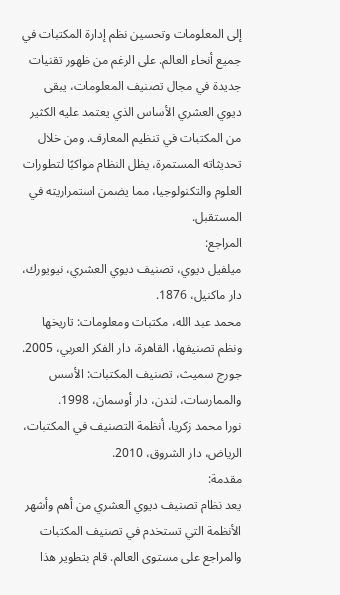إلى المعلومات وتحسين نظم إدارة المكتبات في جميع أنحاء العالم. على الرغم من ظهور تقنيات جديدة في مجال تصنيف المعلومات، يبقى ديوي العشري الأساس الذي يعتمد عليه الكثير من المكتبات في تنظيم المعارف. ومن خلال تحديثاته المستمرة، يظل النظام مواكبًا لتطورات العلوم والتكنولوجيا، مما يضمن استمراريته في المستقبل.
المراجع:
ميلفيل ديوي، تصنيف ديوي العشري، نيويورك، دار ماكنيل، 1876.
محمد عبد الله، مكتبات ومعلومات: تاريخها ونظم تصنيفها، القاهرة، دار الفكر العربي، 2005.
جورج سميث، تصنيف المكتبات: الأسس والممارسات، لندن، دار أوسمان، 1998.
نورا محمد زكريا، أنظمة التصنيف في المكتبات، الرياض، دار الشروق، 2010.
مقدمة:
يعد نظام تصنيف ديوي العشري من أهم وأشهر الأنظمة التي تستخدم في تصنيف المكتبات والمراجع على مستوى العالم. قام بتطوير هذا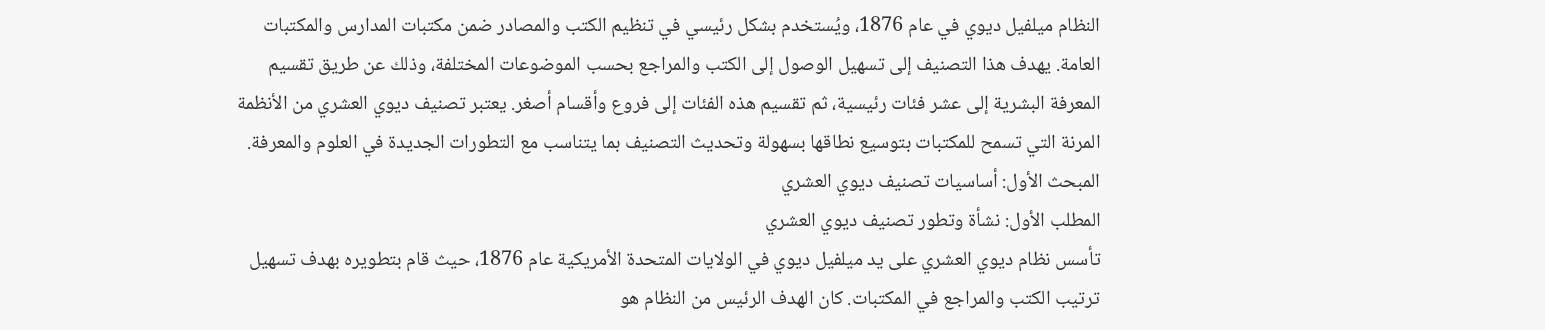النظام ميلفيل ديوي في عام 1876، ويُستخدم بشكل رئيسي في تنظيم الكتب والمصادر ضمن مكتبات المدارس والمكتبات العامة. يهدف هذا التصنيف إلى تسهيل الوصول إلى الكتب والمراجع بحسب الموضوعات المختلفة، وذلك عن طريق تقسيم المعرفة البشرية إلى عشر فئات رئيسية، ثم تقسيم هذه الفئات إلى فروع وأقسام أصغر. يعتبر تصنيف ديوي العشري من الأنظمة المرنة التي تسمح للمكتبات بتوسيع نطاقها بسهولة وتحديث التصنيف بما يتناسب مع التطورات الجديدة في العلوم والمعرفة.
المبحث الأول: أساسيات تصنيف ديوي العشري
المطلب الأول: نشأة وتطور تصنيف ديوي العشري
تأسس نظام ديوي العشري على يد ميلفيل ديوي في الولايات المتحدة الأمريكية عام 1876، حيث قام بتطويره بهدف تسهيل ترتيب الكتب والمراجع في المكتبات. كان الهدف الرئيس من النظام هو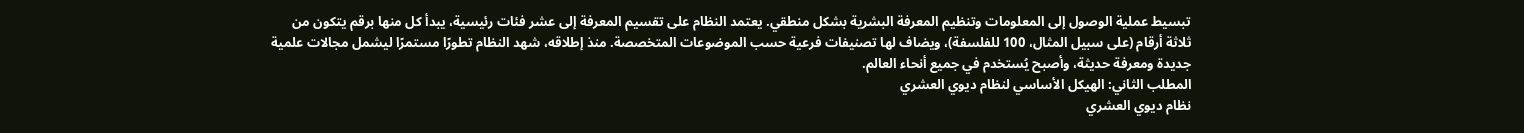تبسيط عملية الوصول إلى المعلومات وتنظيم المعرفة البشرية بشكل منطقي. يعتمد النظام على تقسيم المعرفة إلى عشر فئات رئيسية، يبدأ كل منها برقم يتكون من ثلاثة أرقام (على سبيل المثال، 100 للفلسفة)، ويضاف لها تصنيفات فرعية حسب الموضوعات المتخصصة. منذ إطلاقه، شهد النظام تطورًا مستمرًا ليشمل مجالات علمية جديدة ومعرفة حديثة، وأصبح يُستخدم في جميع أنحاء العالم.
المطلب الثاني: الهيكل الأساسي لنظام ديوي العشري
نظام ديوي العشري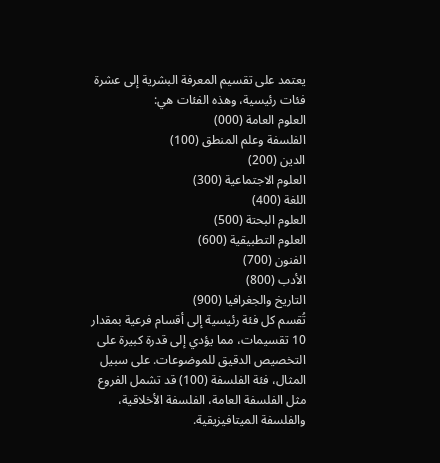يعتمد على تقسيم المعرفة البشرية إلى عشرة فئات رئيسية، وهذه الفئات هي:
العلوم العامة (000)
الفلسفة وعلم المنطق (100)
الدين (200)
العلوم الاجتماعية (300)
اللغة (400)
العلوم البحتة (500)
العلوم التطبيقية (600)
الفنون (700)
الأدب (800)
التاريخ والجغرافيا (900)
تُقسم كل فئة رئيسية إلى أقسام فرعية بمقدار 10 تقسيمات، مما يؤدي إلى قدرة كبيرة على التخصيص الدقيق للموضوعات. على سبيل المثال، فئة الفلسفة (100) قد تشمل الفروع مثل الفلسفة العامة، الفلسفة الأخلاقية، والفلسفة الميتافيزيقية.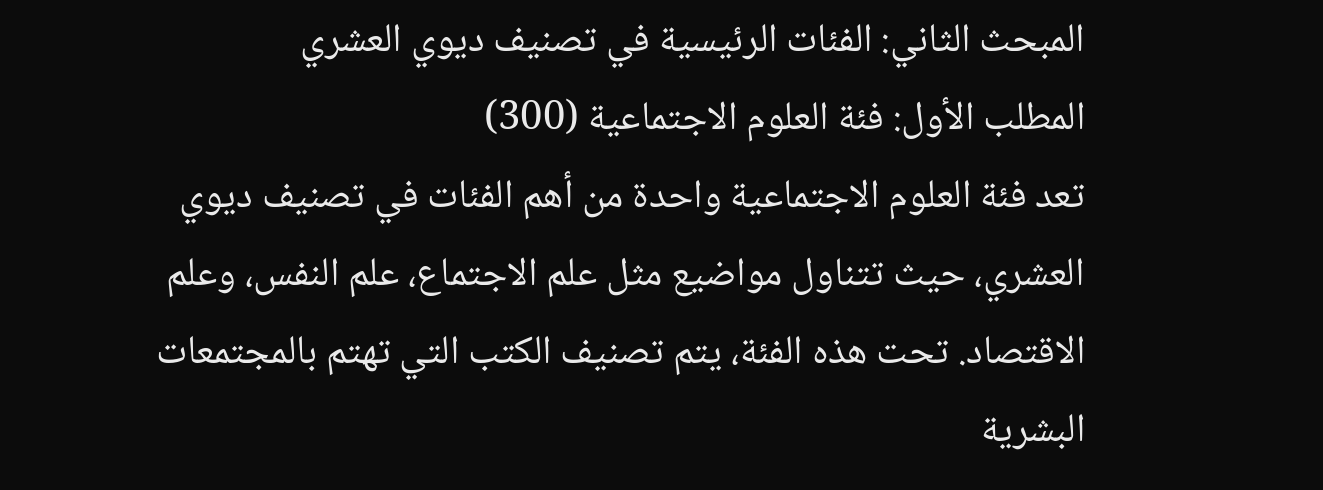المبحث الثاني: الفئات الرئيسية في تصنيف ديوي العشري
المطلب الأول: فئة العلوم الاجتماعية (300)
تعد فئة العلوم الاجتماعية واحدة من أهم الفئات في تصنيف ديوي العشري، حيث تتناول مواضيع مثل علم الاجتماع، علم النفس، وعلم الاقتصاد. تحت هذه الفئة، يتم تصنيف الكتب التي تهتم بالمجتمعات البشرية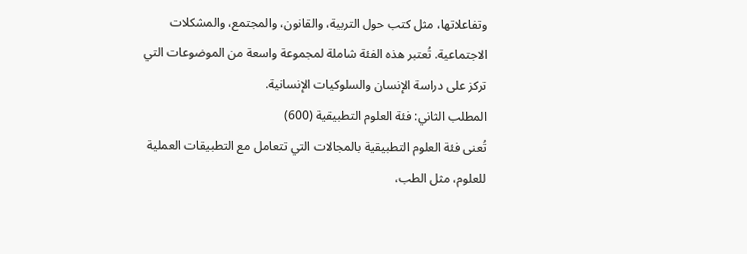وتفاعلاتها، مثل كتب حول التربية، والقانون، والمجتمع، والمشكلات الاجتماعية. تُعتبر هذه الفئة شاملة لمجموعة واسعة من الموضوعات التي تركز على دراسة الإنسان والسلوكيات الإنسانية.
المطلب الثاني: فئة العلوم التطبيقية (600)
تُعنى فئة العلوم التطبيقية بالمجالات التي تتعامل مع التطبيقات العملية للعلوم، مثل الطب،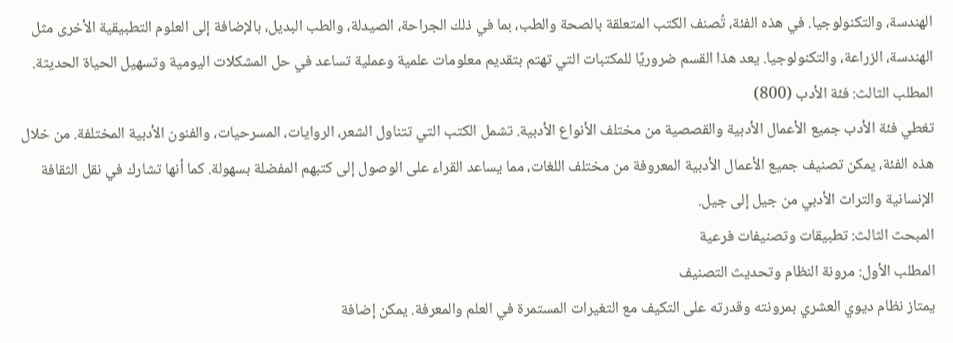الهندسة، والتكنولوجيا. في هذه الفئة، تُصنف الكتب المتعلقة بالصحة والطب، بما في ذلك الجراحة، الصيدلة، والطب البديل، بالإضافة إلى العلوم التطبيقية الأخرى مثل الهندسة، الزراعة، والتكنولوجيا. يعد هذا القسم ضروريًا للمكتبات التي تهتم بتقديم معلومات علمية وعملية تساعد في حل المشكلات اليومية وتسهيل الحياة الحديثة.
المطلب الثالث: فئة الأدب (800)
تغطي فئة الأدب جميع الأعمال الأدبية والقصصية من مختلف الأنواع الأدبية. تشمل الكتب التي تتناول الشعر، الروايات، المسرحيات، والفنون الأدبية المختلفة. من خلال هذه الفئة، يمكن تصنيف جميع الأعمال الأدبية المعروفة من مختلف اللغات، مما يساعد القراء على الوصول إلى كتبهم المفضلة بسهولة. كما أنها تشارك في نقل الثقافة الإنسانية والتراث الأدبي من جيل إلى جيل.
المبحث الثالث: تطبيقات وتصنيفات فرعية
المطلب الأول: مرونة النظام وتحديث التصنيف
يمتاز نظام ديوي العشري بمرونته وقدرته على التكيف مع التغيرات المستمرة في العلم والمعرفة. يمكن إضافة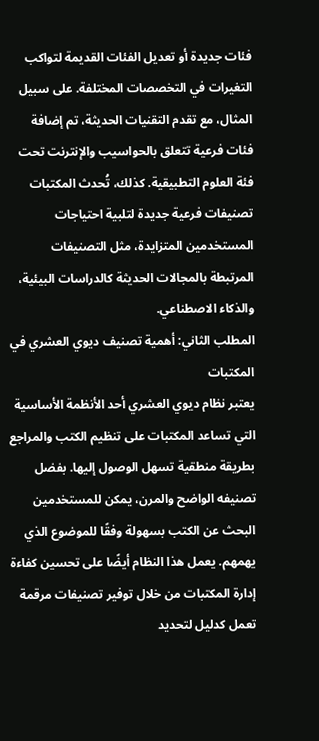فئات جديدة أو تعديل الفئات القديمة لتواكب التغيرات في التخصصات المختلفة. على سبيل المثال، مع تقدم التقنيات الحديثة، تم إضافة فئات فرعية تتعلق بالحواسيب والإنترنت تحت فئة العلوم التطبيقية. كذلك، تُحدث المكتبات تصنيفات فرعية جديدة لتلبية احتياجات المستخدمين المتزايدة، مثل التصنيفات المرتبطة بالمجالات الحديثة كالدراسات البيئية، والذكاء الاصطناعي.
المطلب الثاني: أهمية تصنيف ديوي العشري في المكتبات
يعتبر نظام ديوي العشري أحد الأنظمة الأساسية التي تساعد المكتبات على تنظيم الكتب والمراجع بطريقة منطقية تسهل الوصول إليها. بفضل تصنيفه الواضح والمرن، يمكن للمستخدمين البحث عن الكتب بسهولة وفقًا للموضوع الذي يهمهم. يعمل هذا النظام أيضًا على تحسين كفاءة إدارة المكتبات من خلال توفير تصنيفات مرقمة تعمل كدليل لتحديد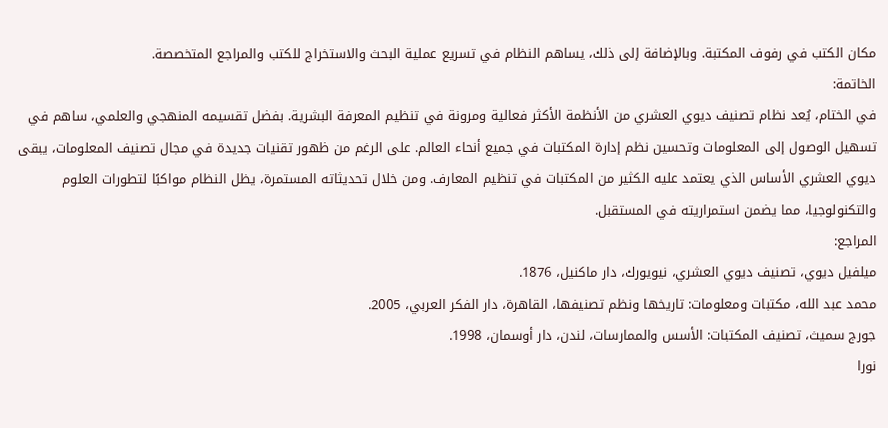مكان الكتب في رفوف المكتبة. وبالإضافة إلى ذلك، يساهم النظام في تسريع عملية البحث والاستخراج للكتب والمراجع المتخصصة.
الخاتمة:
في الختام، يُعد نظام تصنيف ديوي العشري من الأنظمة الأكثر فعالية ومرونة في تنظيم المعرفة البشرية. بفضل تقسيمه المنهجي والعلمي، ساهم في تسهيل الوصول إلى المعلومات وتحسين نظم إدارة المكتبات في جميع أنحاء العالم. على الرغم من ظهور تقنيات جديدة في مجال تصنيف المعلومات، يبقى ديوي العشري الأساس الذي يعتمد عليه الكثير من المكتبات في تنظيم المعارف. ومن خلال تحديثاته المستمرة، يظل النظام مواكبًا لتطورات العلوم والتكنولوجيا، مما يضمن استمراريته في المستقبل.
المراجع:
ميلفيل ديوي، تصنيف ديوي العشري، نيويورك، دار ماكنيل، 1876.
محمد عبد الله، مكتبات ومعلومات: تاريخها ونظم تصنيفها، القاهرة، دار الفكر العربي، 2005.
جورج سميث، تصنيف المكتبات: الأسس والممارسات، لندن، دار أوسمان، 1998.
نورا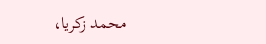محمد زكريا،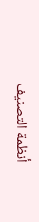أنظمة التصنيف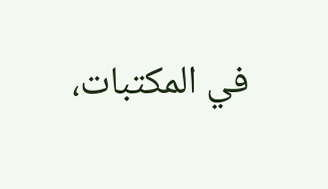في المكتبات،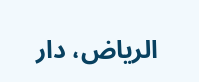الرياض، دار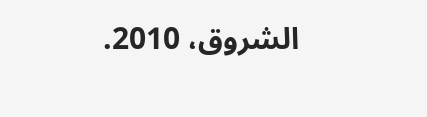الشروق، 2010.